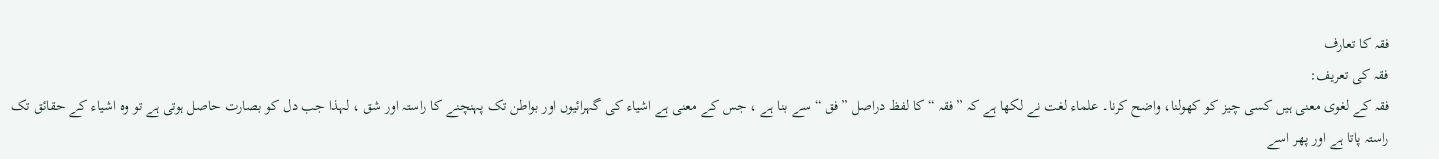فقہ کا تعارف
فقہ کی تعریف:
فقہ کے لغوی معنی ہیں کسی چیز کو کھولنا، واضح کرنا۔ علماء لغت نے لکھا ہے کہ ”فقہ “ کا لفظ دراصل ”فق “ سے بنا ہے ، جس کے معنی ہے اشیاء کی گہرائیوں اور بواطن تک پہنچنے کا راستہ اور شق ، لہذا جب دل کو بصارت حاصل ہوتی ہے تو وہ اشیاء کے حقائق تک راستہ پاتا ہے اور پھر اسے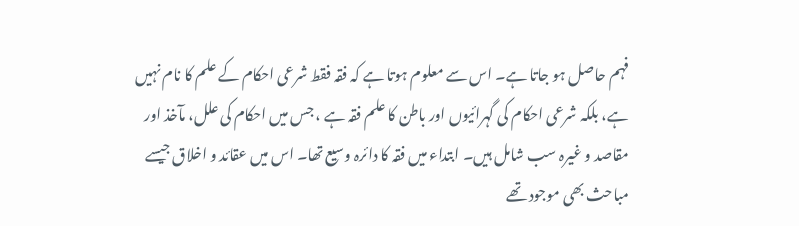فہم حاصل ہو جاتا ہے۔ اس سے معلوم ہوتا ہے کہ فقہ فقط شرعی احکام کے علم کا نام نہیں ہے، بلکہ شرعی احکام کی گہرائیوں اور باطن کا علم فقہ ہے ، جس میں احکام کی علل، مآخذ اور مقاصد و غیرہ سب شامل ہیں۔ ابتداء میں فقہ کا دائرہ وسیع تھا۔ اس میں عقائد و اخلاق جیسے مباحث بھی موجود تھے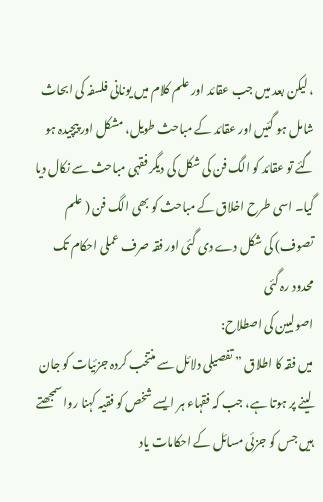، لیکن بعد میں جب عقائد اور علم کلام میں یونانی فلسفہ کی ابحاث شامل ہو گئیں اور عقائد کے مباحث طویل، مشکل اور پیچیدہ ہو گئے تو عقائد کو الگ فن کی شکل کی دیگر فقہی مباحث سے نکال دیا گیا۔ اسی طرح اخلاق کے مباحث کو بھی الگ فن ( علم تصوف) کی شکل دے دی گئی اور فقہ صرف عملی احکام تک محدود رہ گئی
اصولیین کی اصطلاح:
میں فقہ کا اطلاق ” تفصیلی دلائل سے منتخب کردہ جزئیات کو جان لینے پر ہوتا ہے، جب کہ فقہاء ہر ایسے شخص کو فقیہ کہنا روا سمجھتے ہیں جس کو جزئی مسائل کے احکامات یاد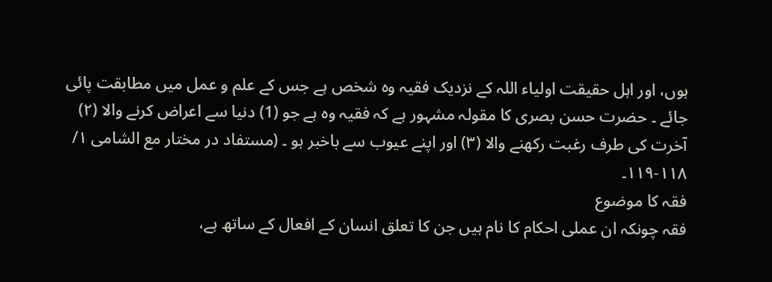ہوں، اور اہل حقیقت اولیاء اللہ کے نزدیک فقیہ وہ شخص ہے جس کے علم و عمل میں مطابقت پائی جائے ۔ حضرت حسن بصری کا مقولہ مشہور ہے کہ فقیہ وہ ہے جو (1) دنیا سے اعراض کرنے والا (۲) آخرت کی طرف رغبت رکھنے والا (۳) اور اپنے عیوب سے باخبر ہو ۔ (مستفاد در مختار مع الشامی ۱/ ۱۱۸-۱۱۹۔
فقہ کا موضوع
فقہ چونکہ ان عملی احکام کا نام ہیں جن کا تعلق انسان کے افعال کے ساتھ ہے،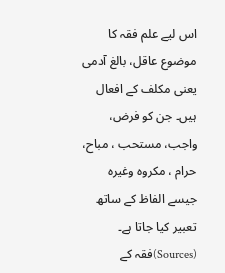اس لیے علم فقہ کا موضوع عاقل، بالغ آدمی یعنی مکلف کے افعال ہیں۔ جن کو فرض، واجب، مستحب ، مباح، حرام ، مکروہ وغیرہ جیسے الفاظ کے ساتھ تعبیر کیا جاتا ہے۔
(Sources)فقہ کے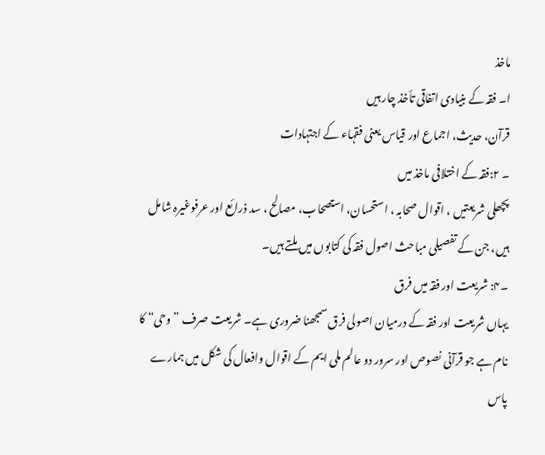ماخذ
ا۔ فقہ کے بنیادی اتفاقی تأخذ چار ہیں
قرآن، حدیث، اجماع اور قیاس یعنی فقہاء کے اجتہادات
۔ ۲:فقہ کے اختلافی ماخذ میں
پچھلی شریعتیں ، اقوال صحابہ ، استحسان، استصحاب، مصالح ، سد ذرائع اور عرفوغیرہ شامل ہیں، جن کے تفصیلی مباحث اصول فقہ کی کتابوں میں ملتے ہیں۔
۔۴: شریعت اور فقہ میں فرق
یہاں شریعت اور فقہ کے درمیان اصولی فرق سمجھنا ضروری ہے۔ شریعت صرف ”وحی“ کا نام ہے جو قرآنی نصوص اور سرور دو عالم ملی ایم کے اقوال وافعال کی شکل میں ہمارے پاس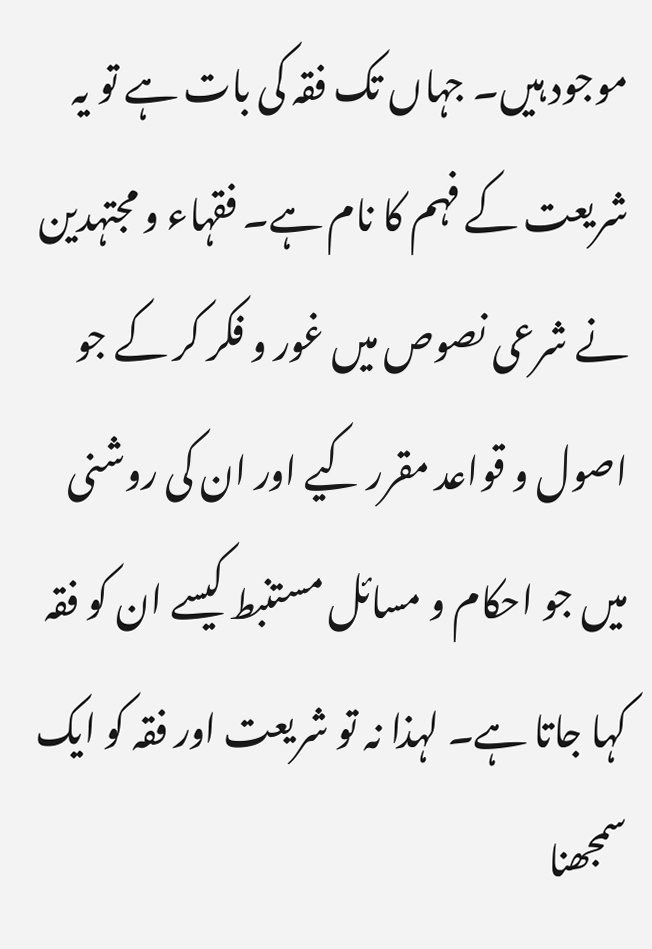موجود ہیں۔ جہاں تک فقہ کی بات ہے تو یہ شریعت کے فہم کا نام ہے۔ فقہاء و مجتہدین نے شرعی نصوص میں غور و فکر کر کے جو اصول و قواعد مقرر کیے اور ان کی روشنی میں جو احکام و مسائل مستنبط کیسے ان کو فقہ کہا جاتا ہے۔ لہذا نہ تو شریعت اور فقہ کو ایک سمجھنا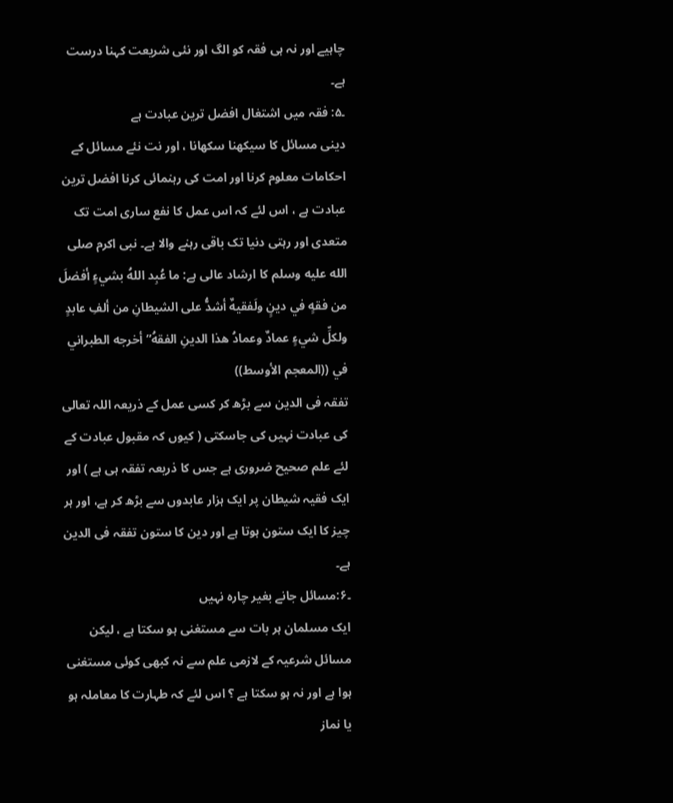چاہیے اور نہ ہی فقہ کو الگ اور نئی شریعت کہنا درست ہے۔
۔۵: فقہ میں اشتغال افضل ترین عبادت ہے
دینی مسائل کا سیکھنا سکھانا ، اور نت نئے مسائل کے احکامات معلوم کرنا اور امت کی رہنمائی کرنا افضل ترین عبادت ہے ، اس لئے کہ اس عمل کا نفع ساری امت تک متعدی اور رہتی دنیا تک باقی رہنے والا ہے۔ نبی اکرم صلى الله عليه وسلم کا ارشاد عالی ہے: ما عُبِد اللهُ بشيءٍ أفضلَ من فقهٍ في دينٍ ولَفقيهٌ أشدُّ على الشيطانِ من ألفِ عابدٍ ولكلِّ شيءٍ عمادٌ وعمادُ هذا الدينِ الفقهُ” أخرجه الطبراني في ((المعجم الأوسط))
تفقہ فی الدین سے بڑھ کر کسی عمل کے ذریعہ اللہ تعالی کی عبادت نہیں کی جاسکتی ( کیوں کہ مقبول عبادت کے لئے علم صحیح ضروری ہے جس کا ذریعہ تفقہ ہی ہے ) اور ایک فقیہ شیطان پر ایک ہزار عابدوں سے بڑھ کر ہے، اور ہر چیز کا ایک ستون ہوتا ہے اور دین کا ستون تفقہ فی الدین ہے۔
۔۶:مسائل جانے بغیر چارہ نہیں
ایک مسلمان ہر بات سے مستغنی ہو سکتا ہے ، لیکن مسائل شرعیہ کے لازمی علم سے نہ کبھی کوئی مستغنی ہوا ہے اور نہ ہو سکتا ہے ؟ اس لئے کہ طہارت کا معاملہ ہو یا نماز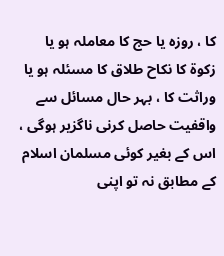کا ، روزہ یا حج کا معاملہ ہو یا زکوۃ کا نکاح طلاق کا مسئلہ ہو یا وراثت کا ، بہر حال مسائل سے واقفیت حاصل کرنی ناگزیر ہوگی ، اس کے بغیر کوئی مسلمان اسلام کے مطابق نہ تو اپنی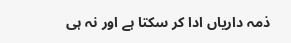ذمہ داریاں ادا کر سکتا ہے اور نہ ہی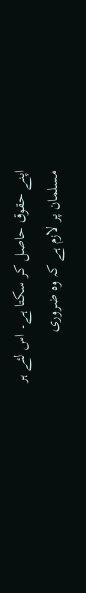اپنے حقوق حاصل کر سکتا ہے۔ اس لئے ہر مسلمان پر لازم ہے کہ وہ ضروری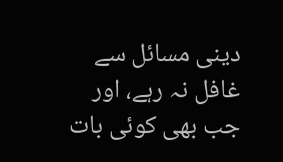دینی مسائل سے غافل نہ رہے، اور جب بھی کوئی بات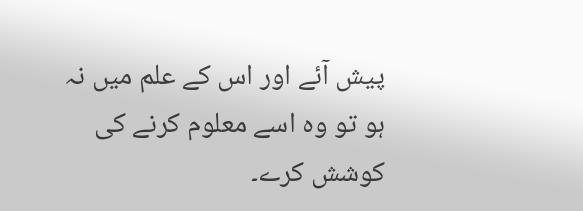پیش آئے اور اس کے علم میں نہ ہو تو وہ اسے معلوم کرنے کی کوشش کرے۔